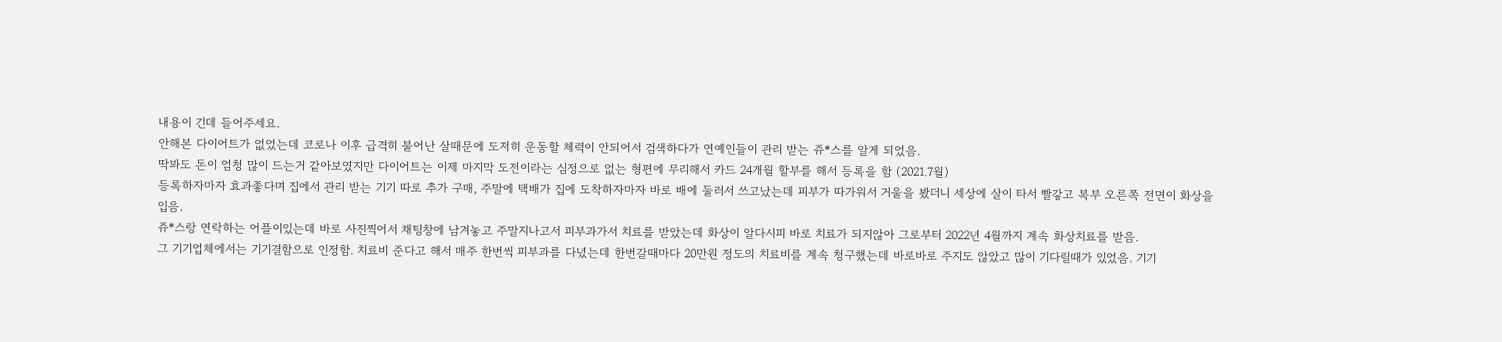내용이 긴데 들어주세요.
안해본 다이어트가 없었는데 코로나 이후 급격히 불어난 살때문에 도저히 운동할 체력이 안되어서 검색하다가 연예인들이 관리 받는 쥬*스를 알게 되었음.
딱봐도 돈이 엄청 많이 드는거 같아보였지만 다이어트는 이제 마지막 도전이라는 심정으로 없는 형편에 무리해서 카드 24개월 할부를 해서 등록을 함 (2021.7월)
등록하자마자 효과좋다며 집에서 관리 받는 기기 따로 추가 구매, 주말에 택배가 집에 도착하자마자 바로 배에 둘러서 쓰고났는데 피부가 따가워서 거울을 봤더니 세상에 살이 타서 빨갛고 복부 오른쪽 전면이 화상을 입음.
쥬*스랑 연락하는 어플이있는데 바로 사진찍어서 채팅창에 남겨놓고 주말지나고서 피부과가서 치료를 받았는데 화상이 알다시피 바로 치료가 되지않아 그로부터 2022년 4월까지 계속 화상치료를 받음.
그 기기업체에서는 기기결함으로 인정함. 치료비 준다고 해서 매주 한번씩 피부과를 다녔는데 한번갈때마다 20만원 정도의 치료비를 계속 청구했는데 바로바로 주지도 않았고 많이 기다릴때가 있었음. 기기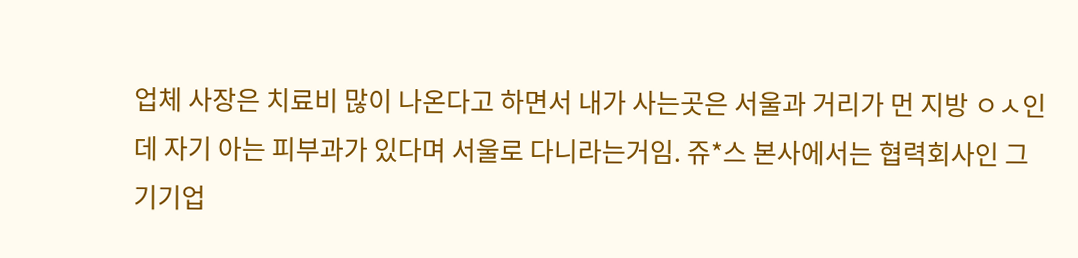업체 사장은 치료비 많이 나온다고 하면서 내가 사는곳은 서울과 거리가 먼 지방 ㅇㅅ인데 자기 아는 피부과가 있다며 서울로 다니라는거임. 쥬*스 본사에서는 협력회사인 그 기기업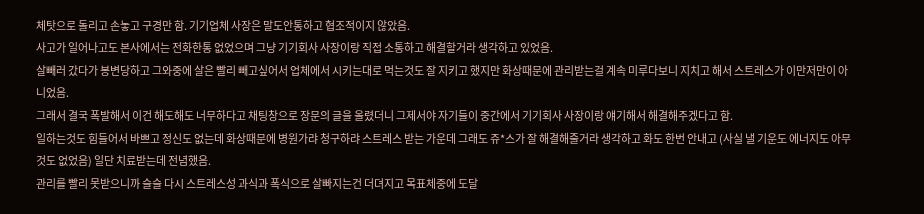체탓으로 돌리고 손놓고 구경만 함. 기기업체 사장은 말도안통하고 협조적이지 않았음.
사고가 일어나고도 본사에서는 전화한통 없었으며 그냥 기기회사 사장이랑 직접 소통하고 해결할거라 생각하고 있었음.
살빼러 갔다가 봉변당하고 그와중에 살은 빨리 빼고싶어서 업체에서 시키는대로 먹는것도 잘 지키고 했지만 화상때문에 관리받는걸 계속 미루다보니 지치고 해서 스트레스가 이만저만이 아니었음.
그래서 결국 폭발해서 이건 해도해도 너무하다고 채팅창으로 장문의 글을 올렸더니 그제서야 자기들이 중간에서 기기회사 사장이랑 얘기해서 해결해주겠다고 함.
일하는것도 힘들어서 바쁘고 정신도 없는데 화상때문에 병원가랴 청구하랴 스트레스 받는 가운데 그래도 쥬*스가 잘 해결해줄거라 생각하고 화도 한번 안내고 (사실 낼 기운도 에너지도 아무것도 없었음) 일단 치료받는데 전념했음.
관리를 빨리 못받으니까 슬슬 다시 스트레스성 과식과 폭식으로 살빠지는건 더뎌지고 목표체중에 도달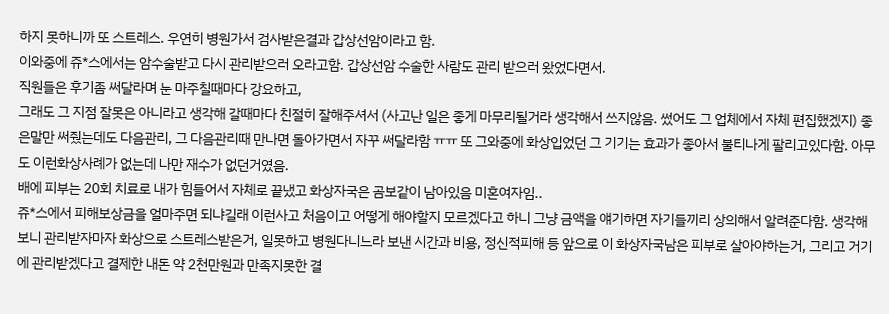하지 못하니까 또 스트레스. 우연히 병원가서 검사받은결과 갑상선암이라고 함.
이와중에 쥬*스에서는 암수술받고 다시 관리받으러 오라고함. 갑상선암 수술한 사람도 관리 받으러 왔었다면서.
직원들은 후기좀 써달라며 눈 마주칠때마다 강요하고,
그래도 그 지점 잘못은 아니라고 생각해 갈때마다 친절히 잘해주셔서 (사고난 일은 좋게 마무리될거라 생각해서 쓰지않음. 썼어도 그 업체에서 자체 편집했겠지) 좋은말만 써줬는데도 다음관리, 그 다음관리때 만나면 돌아가면서 자꾸 써달라함 ㅠㅠ 또 그와중에 화상입었던 그 기기는 효과가 좋아서 불티나게 팔리고있다함. 아무도 이런화상사례가 없는데 나만 재수가 없던거였음.
배에 피부는 20회 치료로 내가 힘들어서 자체로 끝냈고 화상자국은 곰보같이 남아있음 미혼여자임..
쥬*스에서 피해보상금을 얼마주면 되냐길래 이런사고 처음이고 어떻게 해야할지 모르겠다고 하니 그냥 금액을 얘기하면 자기들끼리 상의해서 알려준다함. 생각해보니 관리받자마자 화상으로 스트레스받은거, 일못하고 병원다니느라 보낸 시간과 비용, 정신적피해 등 앞으로 이 화상자국남은 피부로 살아야하는거, 그리고 거기에 관리받겠다고 결제한 내돈 약 2천만원과 만족지못한 결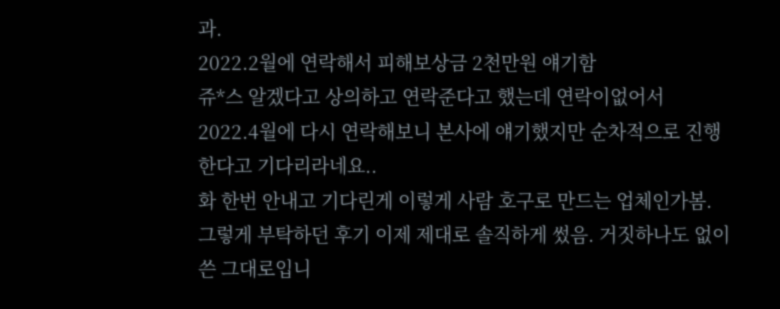과.
2022.2월에 연락해서 피해보상금 2천만원 얘기함
쥬*스 알겠다고 상의하고 연락준다고 했는데 연락이없어서
2022.4월에 다시 연락해보니 본사에 얘기했지만 순차적으로 진행한다고 기다리라네요..
화 한번 안내고 기다린게 이렇게 사람 호구로 만드는 업체인가봄.
그렇게 부탁하던 후기 이제 제대로 솔직하게 썼음. 거짓하나도 없이 쓴 그대로입니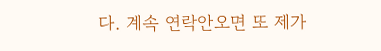다. 계속 연락안오면 또 제가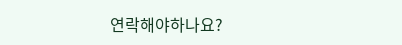연락해야하나요?